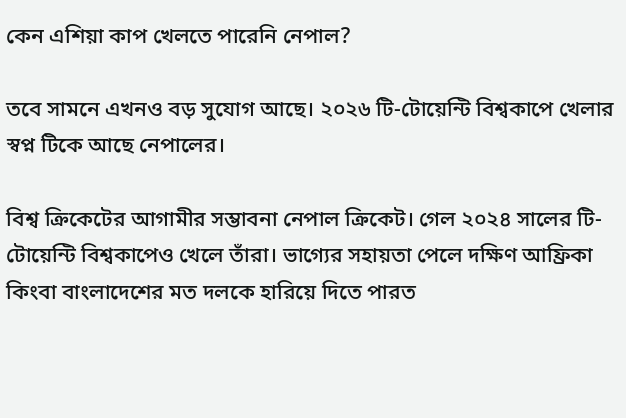কেন এশিয়া কাপ খেলতে পারেনি নেপাল?

তবে সামনে এখনও বড় সুযোগ আছে। ২০২৬ টি-টোয়েন্টি বিশ্বকাপে খেলার স্বপ্ন টিকে আছে নেপালের।

বিশ্ব ক্রিকেটের আগামীর সম্ভাবনা নেপাল ক্রিকেট। গেল ২০২৪ সালের টি-টোয়েন্টি বিশ্বকাপেও খেলে তাঁরা। ভাগ্যের সহায়তা পেলে দক্ষিণ আফ্রিকা কিংবা বাংলাদেশের মত দলকে হারিয়ে দিতে পারত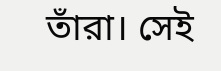তাঁরা। সেই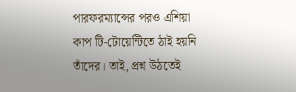পারফরম্যান্সের পরও এশিয়া কাপ টি-টোয়েন্টিতে ঠাই হয়নি তাঁদের। তাই, প্রশ্ন উঠতেই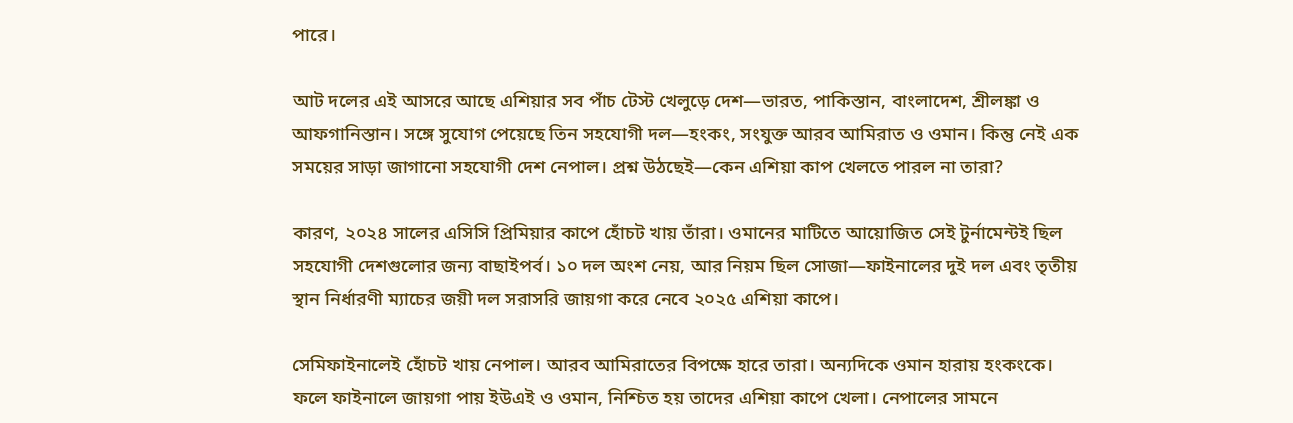পারে।

আট দলের এই আসরে আছে এশিয়ার সব পাঁচ টেস্ট খেলুড়ে দেশ—ভারত, পাকিস্তান, বাংলাদেশ, শ্রীলঙ্কা ও আফগানিস্তান। সঙ্গে সুযোগ পেয়েছে তিন সহযোগী দল—হংকং, সংযুক্ত আরব আমিরাত ও ওমান। কিন্তু নেই এক সময়ের সাড়া জাগানো সহযোগী দেশ নেপাল। প্রশ্ন উঠছেই—কেন এশিয়া কাপ খেলতে পারল না তারা?

কারণ, ২০২৪ সালের এসিসি প্রিমিয়ার কাপে হোঁচট খায় তাঁরা। ওমানের মাটিতে আয়োজিত সেই টুর্নামেন্টই ছিল সহযোগী দেশগুলোর জন্য বাছাইপর্ব। ১০ দল অংশ নেয়, আর নিয়ম ছিল সোজা—ফাইনালের দুই দল এবং তৃতীয় স্থান নির্ধারণী ম্যাচের জয়ী দল সরাসরি জায়গা করে নেবে ২০২৫ এশিয়া কাপে।

সেমিফাইনালেই হোঁচট খায় নেপাল। আরব আমিরাতের বিপক্ষে হারে তারা। অন্যদিকে ওমান হারায় হংকংকে। ফলে ফাইনালে জায়গা পায় ইউএই ও ওমান, নিশ্চিত হয় তাদের এশিয়া কাপে খেলা। নেপালের সামনে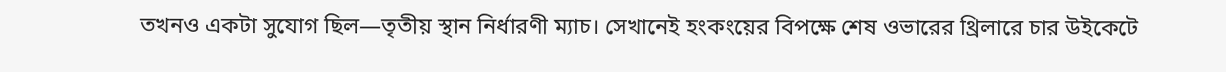তখনও একটা সুযোগ ছিল—তৃতীয় স্থান নির্ধারণী ম্যাচ। সেখানেই হংকংয়ের বিপক্ষে শেষ ওভারের থ্রিলারে চার উইকেটে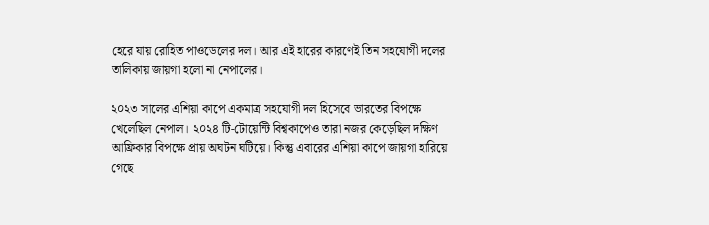হেরে যায় রোহিত পাওডেলের দল। আর এই হারের কারণেই তিন সহযোগী দলের তালিকায় জায়গা হলো না নেপালের।

২০২৩ সালের এশিয়া কাপে একমাত্র সহযোগী দল হিসেবে ভারতের বিপক্ষে খেলেছিল নেপাল। ২০২৪ টি-টোয়েন্টি বিশ্বকাপেও তারা নজর কেড়েছিল দক্ষিণ আফ্রিকার বিপক্ষে প্রায় অঘটন ঘটিয়ে। কিন্তু এবারের এশিয়া কাপে জায়গা হারিয়ে গেছে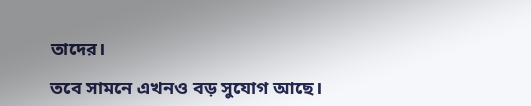তাদের।

তবে সামনে এখনও বড় সুযোগ আছে।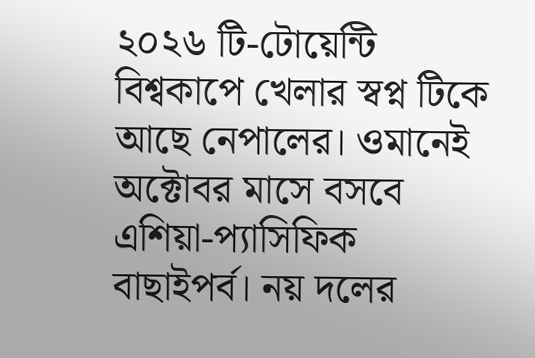২০২৬ টি-টোয়েন্টি বিশ্বকাপে খেলার স্বপ্ন টিকে আছে নেপালের। ওমানেই অক্টোবর মাসে বসবে এশিয়া-প্যাসিফিক বাছাইপর্ব। নয় দলের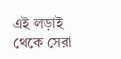এই লড়াই থেকে সেরা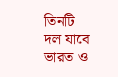তিনটি দল যাবে ভারত ও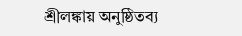শ্রীলঙ্কায় অনুষ্ঠিতব্য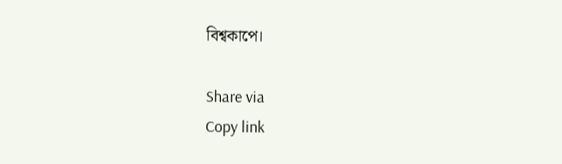বিশ্বকাপে।

Share via
Copy link